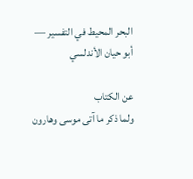البحر المحيط في التفسير — أبو حيان الأندلسي

عن الكتاب
ولما ذكر ما آتى موسى وهارون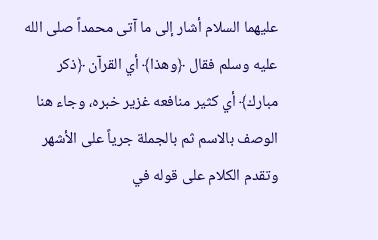عليهما السلام أشار إلى ما آتى محمداً صلى الله عليه وسلم فقال ﴿وهذا﴾ أي القرآن ﴿ذكر مبارك﴾ أي كثير منافعه غزير خبره، وجاء هنا الوصف بالاسم ثم بالجملة جرياً على الأشهر وتقدم الكلام على قوله في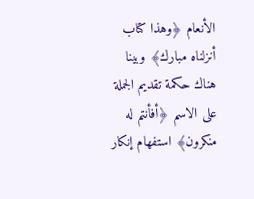الأنعام ﴿وهذا كتاب أنزلناه مبارك﴾ وبينا هناك حكمة تقديم الجملة على الاسم ﴿أفأنتم له منكرون﴾ استفهام إنكار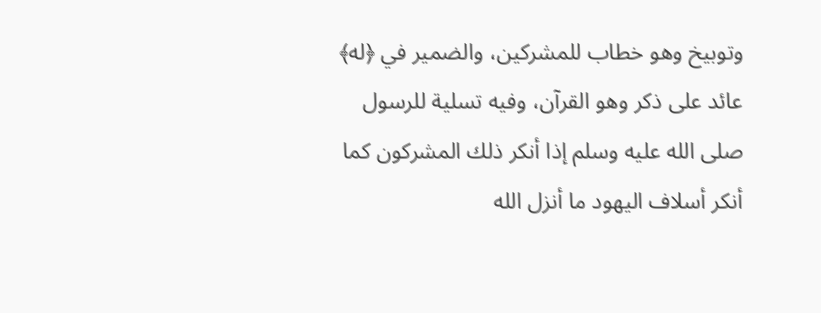وتوبيخ وهو خطاب للمشركين، والضمير في ﴿له﴾ عائد على ذكر وهو القرآن، وفيه تسلية للرسول صلى الله عليه وسلم إذا أنكر ذلك المشركون كما أنكر أسلاف اليهود ما أنزل الله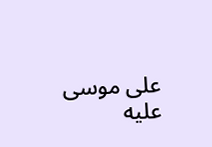على موسى عليه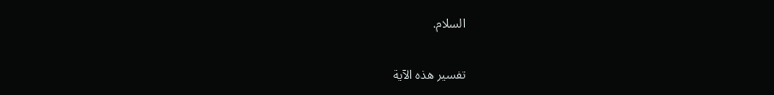السلام.

تفسير هذه الآية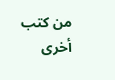من كتب أخرى